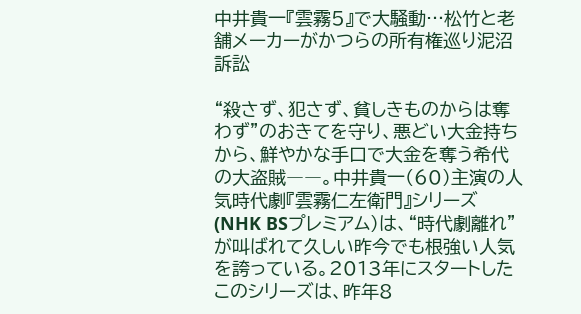中井貴一『雲霧5』で大騒動…松竹と老舗メーカーがかつらの所有権巡り泥沼訴訟

“殺さず、犯さず、貧しきものからは奪わず”のおきてを守り、悪どい大金持ちから、鮮やかな手口で大金を奪う希代の大盗賊――。中井貴一(60)主演の人気時代劇『雲霧仁左衛門』シリーズ(NHK BSプレミアム)は、“時代劇離れ”が叫ばれて久しい昨今でも根強い人気を誇っている。2013年にスタートしたこのシリーズは、昨年8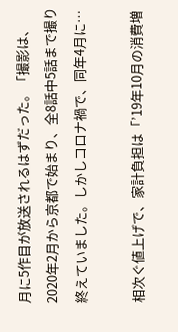月に5作目が放送されるはずだった。「撮影は、2020年2月から京都で始まり、全8話中5話まで撮り終えていました。しかしコロナ禍で、同年4月に…

相次ぐ値上げで、家計負担は「’19年10月の消費増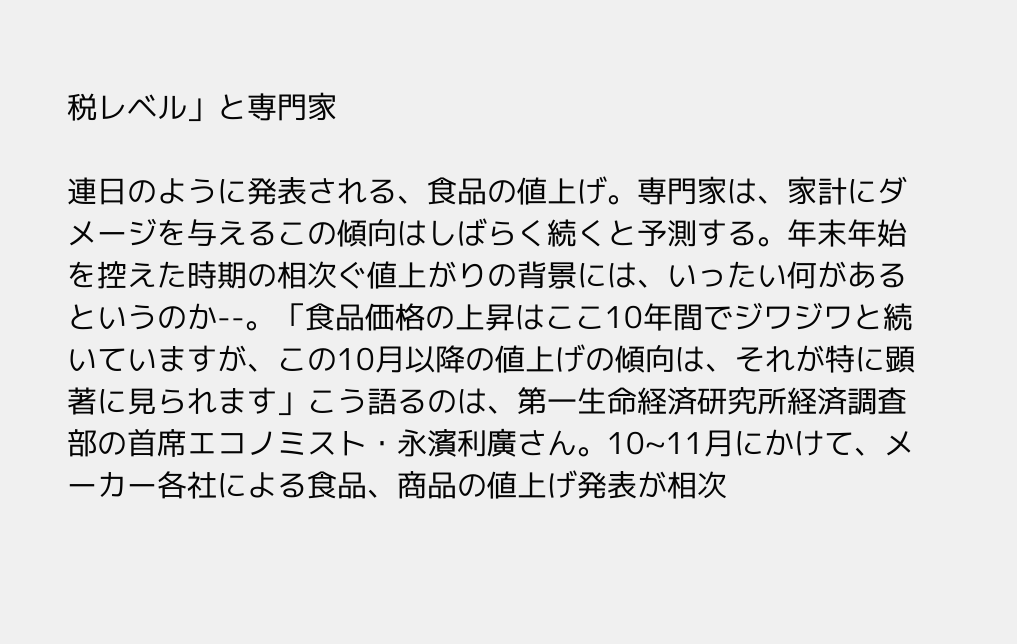税レベル」と専門家

連日のように発表される、食品の値上げ。専門家は、家計にダメージを与えるこの傾向はしばらく続くと予測する。年末年始を控えた時期の相次ぐ値上がりの背景には、いったい何があるというのか--。「食品価格の上昇はここ10年間でジワジワと続いていますが、この10月以降の値上げの傾向は、それが特に顕著に見られます」こう語るのは、第一生命経済研究所経済調査部の首席エコノミスト・永濱利廣さん。10~11月にかけて、メーカー各社による食品、商品の値上げ発表が相次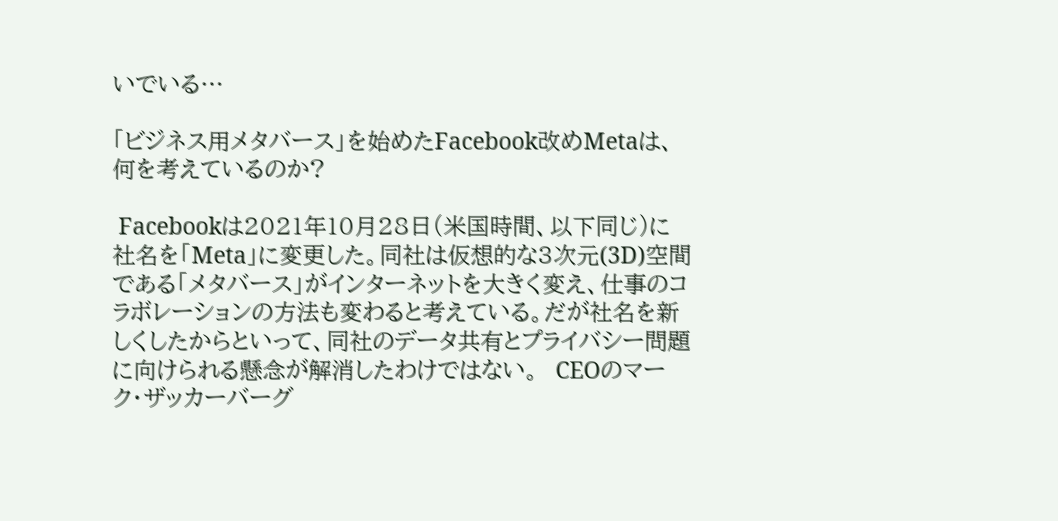いでいる…

「ビジネス用メタバース」を始めたFacebook改めMetaは、何を考えているのか?

 Facebookは2021年10月28日(米国時間、以下同じ)に社名を「Meta」に変更した。同社は仮想的な3次元(3D)空間である「メタバース」がインターネットを大きく変え、仕事のコラボレーションの方法も変わると考えている。だが社名を新しくしたからといって、同社のデータ共有とプライバシー問題に向けられる懸念が解消したわけではない。  CEOのマーク・ザッカーバーグ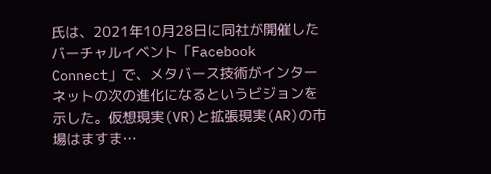氏は、2021年10月28日に同社が開催したバーチャルイベント「Facebook Connect」で、メタバース技術がインターネットの次の進化になるというビジョンを示した。仮想現実(VR)と拡張現実(AR)の市場はますま…